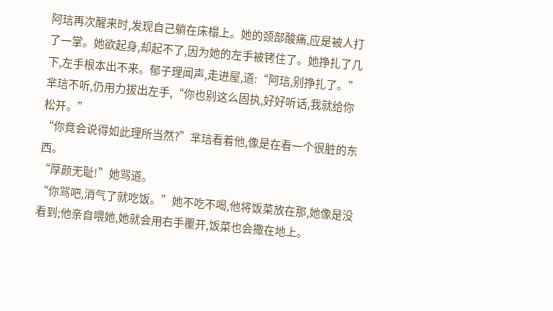阿琂再次醒来时,发现自己躺在床榻上。她的颈部酸痛,应是被人打了一掌。她欲起身,却起不了,因为她的左手被铐住了。她挣扎了几下,左手根本出不来。郁子理闻声,走进屋,道:“阿琂,别挣扎了。”
芈琂不听,仍用力拔出左手,“你也别这么固执,好好听话,我就给你松开。”
“你竟会说得如此理所当然?”芈琂看着他,像是在看一个很脏的东西。
“厚颜无耻!”她骂道。
“你骂吧,消气了就吃饭。”她不吃不喝,他将饭菜放在那,她像是没看到;他亲自喂她,她就会用右手覆开,饭菜也会撒在地上。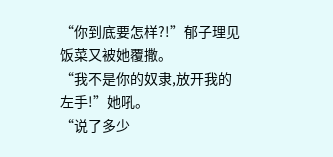“你到底要怎样?!”郁子理见饭菜又被她覆撒。
“我不是你的奴隶,放开我的左手!”她吼。
“说了多少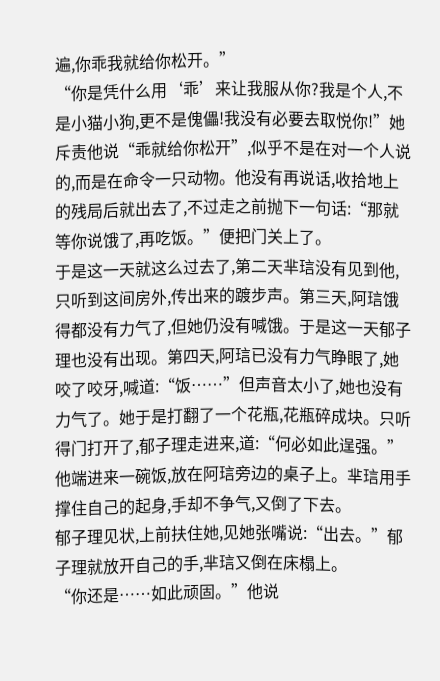遍,你乖我就给你松开。”
“你是凭什么用‘乖’来让我服从你?我是个人,不是小猫小狗,更不是傀儡!我没有必要去取悦你!”她斥责他说“乖就给你松开”,似乎不是在对一个人说的,而是在命令一只动物。他没有再说话,收拾地上的残局后就出去了,不过走之前抛下一句话:“那就等你说饿了,再吃饭。”便把门关上了。
于是这一天就这么过去了,第二天芈琂没有见到他,只听到这间房外,传出来的踱步声。第三天,阿琂饿得都没有力气了,但她仍没有喊饿。于是这一天郁子理也没有出现。第四天,阿琂已没有力气睁眼了,她咬了咬牙,喊道:“饭……”但声音太小了,她也没有力气了。她于是打翻了一个花瓶,花瓶碎成块。只听得门打开了,郁子理走进来,道:“何必如此逞强。”他端进来一碗饭,放在阿琂旁边的桌子上。芈琂用手撑住自己的起身,手却不争气,又倒了下去。
郁子理见状,上前扶住她,见她张嘴说:“出去。”郁子理就放开自己的手,芈琂又倒在床榻上。
“你还是……如此顽固。”他说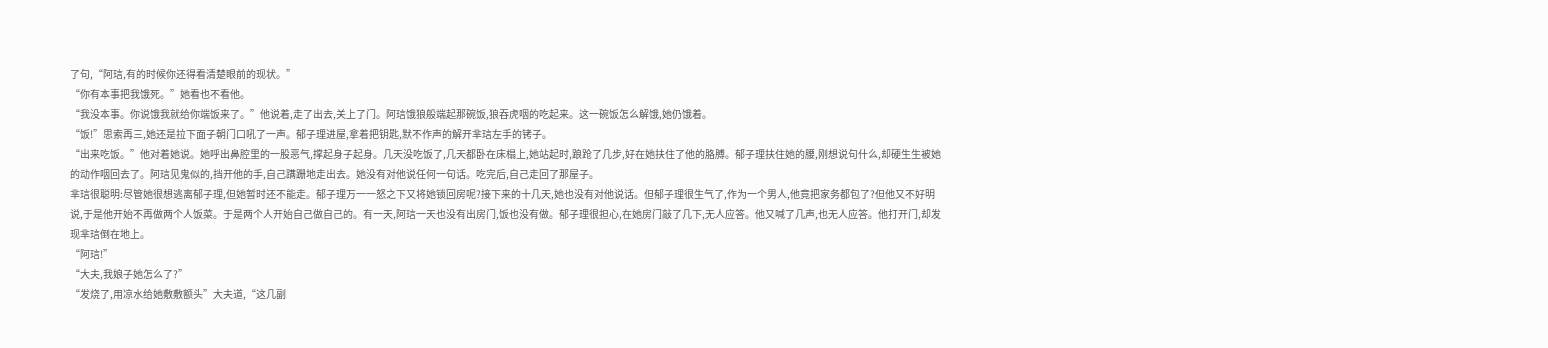了句,“阿琂,有的时候你还得看清楚眼前的现状。”
“你有本事把我饿死。”她看也不看他。
“我没本事。你说饿我就给你端饭来了。”他说着,走了出去,关上了门。阿琂饿狼般端起那碗饭,狼吞虎咽的吃起来。这一碗饭怎么解饿,她仍饿着。
“饭!”思索再三,她还是拉下面子朝门口吼了一声。郁子理进屋,拿着把钥匙,默不作声的解开芈琂左手的铐子。
“出来吃饭。”他对着她说。她呼出鼻腔里的一股恶气,撑起身子起身。几天没吃饭了,几天都卧在床榻上,她站起时,踉跄了几步,好在她扶住了他的胳膊。郁子理扶住她的腰,刚想说句什么,却硬生生被她的动作咽回去了。阿琂见鬼似的,挡开他的手,自己蹒跚地走出去。她没有对他说任何一句话。吃完后,自己走回了那屋子。
芈琂很聪明:尽管她很想逃离郁子理,但她暂时还不能走。郁子理万一一怒之下又将她锁回房呢?接下来的十几天,她也没有对他说话。但郁子理很生气了,作为一个男人,他竟把家务都包了?但他又不好明说,于是他开始不再做两个人饭菜。于是两个人开始自己做自己的。有一天,阿琂一天也没有出房门,饭也没有做。郁子理很担心,在她房门敲了几下,无人应答。他又喊了几声,也无人应答。他打开门,却发现芈琂倒在地上。
“阿琂!”
“大夫,我娘子她怎么了?”
“发烧了,用凉水给她敷敷额头”大夫道,“这几副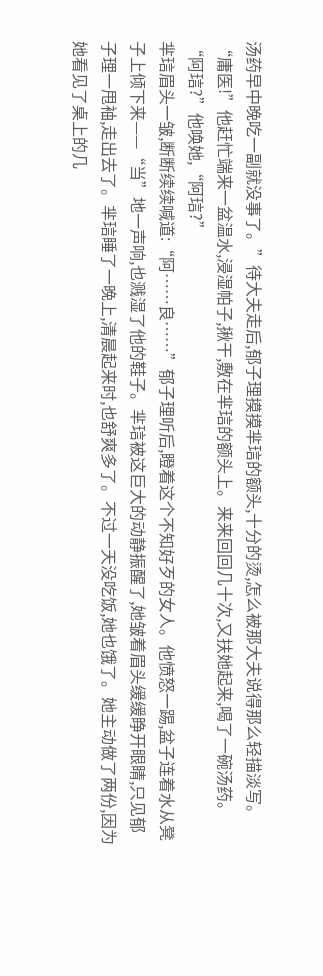汤药早中晚吃一副就没事了。”待大夫走后,郁子理摸摸芈琂的额头,十分的烫,怎么被那大夫说得那么轻描淡写。
“庸医!”他赶忙端来一盆温水,浸湿帕子,揪干,敷在芈琂的额头上。来来回回几十次,又扶她起来,喝了一碗汤药。
“阿琂?”他唤她,“阿琂?”
芈琂眉头一皱,断断续续喊道:“阿……良……”郁子理听后,瞪着这个不知好歹的女人。他愤怒一踢,盆子连着水从凳子上倾下来——“当”地一声响,也溅湿了他的鞋子。芈琂被这巨大的动静振醒了,她皱着眉头缓缓睁开眼睛,只见郁子理一甩袖,走出去了。芈琂睡了一晚上,清晨起来时,也舒爽多了。不过一天没吃饭,她也饿了。她主动做了两份,因为她看见了桌上的几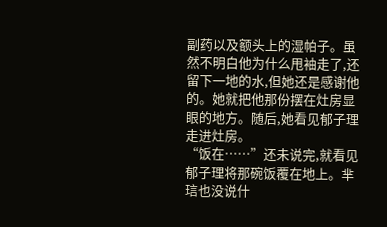副药以及额头上的湿帕子。虽然不明白他为什么甩袖走了,还留下一地的水,但她还是感谢他的。她就把他那份摆在灶房显眼的地方。随后,她看见郁子理走进灶房。
“饭在……”还未说完,就看见郁子理将那碗饭覆在地上。芈琂也没说什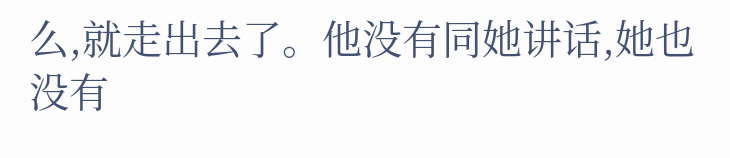么,就走出去了。他没有同她讲话,她也没有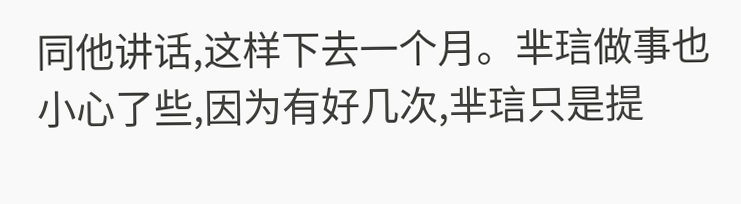同他讲话,这样下去一个月。芈琂做事也小心了些,因为有好几次,芈琂只是提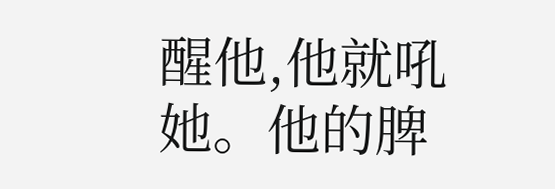醒他,他就吼她。他的脾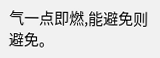气一点即燃,能避免则避免。